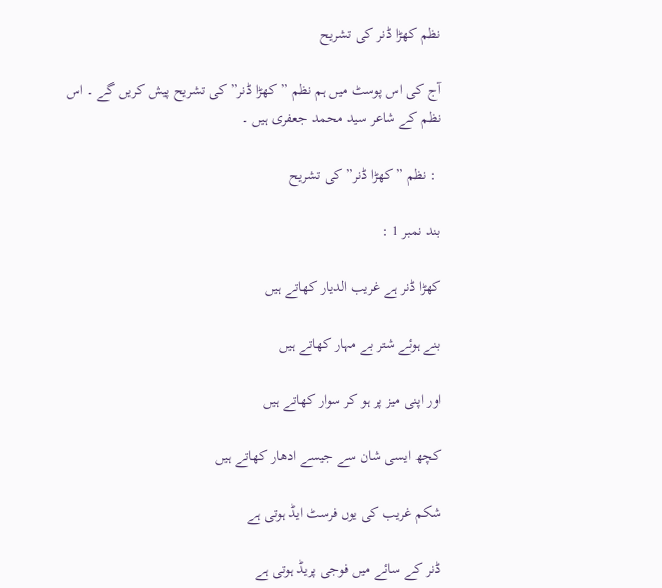نظم کھڑا ڈنر کی تشریح

آج کی اس پوسٹ میں ہم نظم ” کھڑا ڈنر” کی تشریح پیش کریں گے ۔ اس نظم کے شاعر سید محمد جعفری ہیں ۔

 : نظم ” کھڑا ڈنر” کی تشریح

بند نمبر 1 :

کھڑا ڈنر ہے غریب الدیار کھاتے ہیں

بنے ہوئے شتر بے مہار کھاتے ہیں

اور اپنی میز پر ہو کر سوار کھاتے ہیں

کچھ ایسی شان سے جیسے ادھار کھاتے ہیں

شکم غریب کی یوں فرسٹ ایڈ ہوتی ہے

ڈنر کے سائے میں فوجی پریڈ ہوتی ہے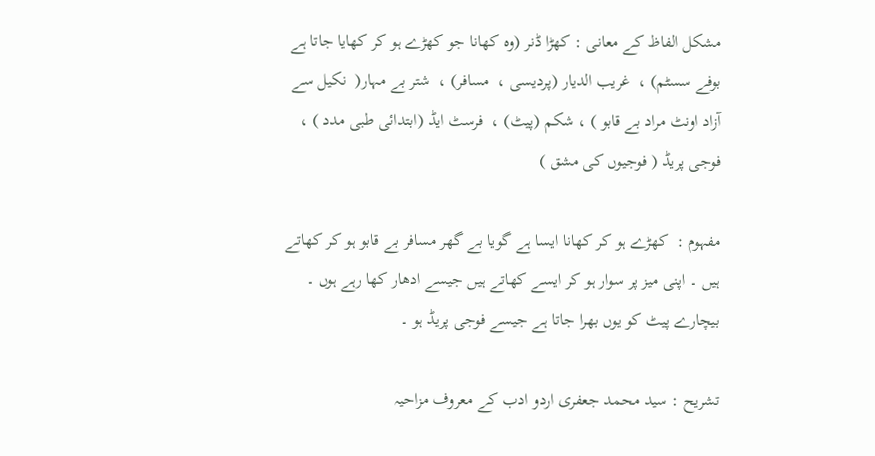مشکل الفاظ کے معانی : کھڑا ڈنر (وہ کھانا جو کھڑے ہو کر کھایا جاتا ہے بوفے سسٹم) ،  غریب الدیار (پردیسی ،  مسافر) ،  شتر بے مہار(  نکیل سے آزاد اونٹ مراد بے قابو ) ، شکم (پیٹ) ،  فرسٹ ایڈ (ابتدائی طبی مدد ) ، فوجی پریڈ ( فوجیوں کی مشق )

مفہوم :  کھڑے ہو کر کھانا ایسا ہے گویا بے گھر مسافر بے قابو ہو کر کھاتے ہیں ۔ اپنی میز پر سوار ہو کر ایسے کھاتے ہیں جیسے ادھار کھا رہے ہوں ۔ بیچارے پیٹ کو یوں بھرا جاتا ہے جیسے فوجی پریڈ ہو ۔

تشریح : سید محمد جعفری اردو ادب کے معروف مزاحیہ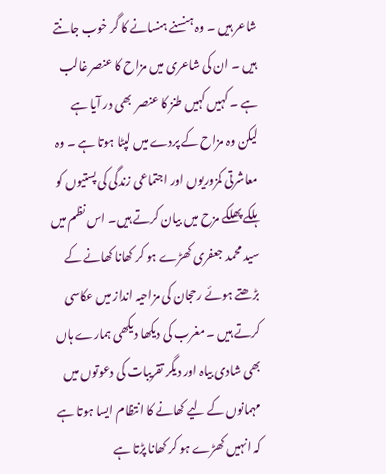شاعر ہیں ۔ وہ ہنسنے ہنسانے کا گر خوب جانتے ہیں ۔ ان کی شاعری میں مزاح کا عنصر غالب ہے ۔ کہیں کہیں طنز کا عنصر  بھی در آیا ہے لیکن وہ مزاح کے پردے میں لپٹا ہوتا ہے ۔ وہ معاشرتی کمزوریوں اور اجتماعی زندگی کی پستیوں کو ہلکے پھلکے مزح میں بیان کرتے ہیں۔ اس نظم میں سید محمد جعفری کھڑے ہو کر کھانا کھانے کے بڑھتے ہوئے رحجان کی مزاحیہ انداز میں عکاسی کرتے ہیں ۔ مغرب کی دیکھا دیکھی ہمارے ہاں بھی شادی بیاہ اور دیگر تقریبات کی دعوتوں میں مہمانوں کے لیے کھانے کا انتظام ایسا ہوتا ہے کہ انہیں کھڑے ہو کر کھانا پڑتا ہے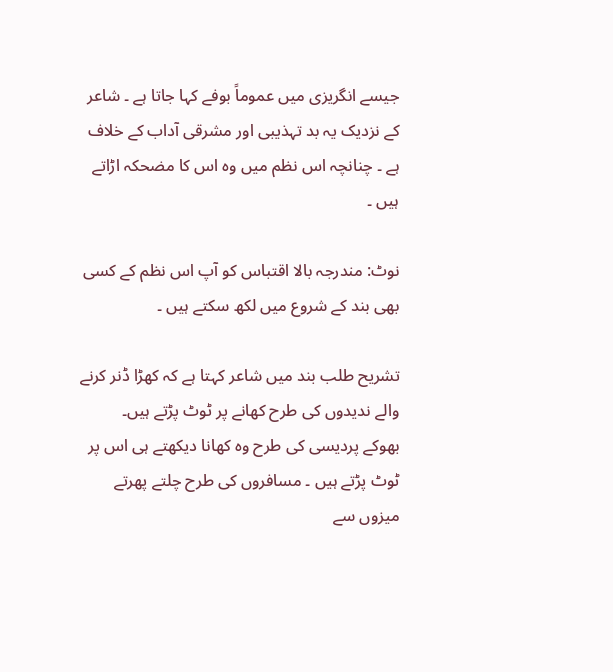جیسے انگریزی میں عموماً بوفے کہا جاتا ہے ۔ شاعر کے نزدیک یہ بد تہذیبی اور مشرقی آداب کے خلاف ہے ۔ چنانچہ اس نظم میں وہ اس کا مضحکہ اڑاتے ہیں ۔

نوٹ: مندرجہ بالا اقتباس کو آپ اس نظم کے کسی بھی بند کے شروع میں لکھ سکتے ہیں ۔

تشریح طلب بند میں شاعر کہتا ہے کہ کھڑا ڈنر کرنے والے ندیدوں کی طرح کھانے پر ٹوٹ پڑتے ہیں۔  بھوکے پردیسی کی طرح وہ کھانا دیکھتے ہی اس پر ٹوٹ پڑتے ہیں ۔ مسافروں کی طرح چلتے پھرتے میزوں سے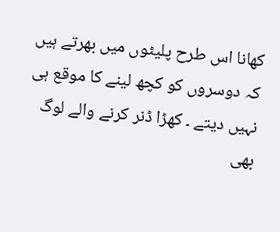کھانا اس طرح پلیٹوں میں بھرتے ہیں کہ دوسروں کو کچھ لینے کا موقع ہی نہیں دیتے ۔ کھڑا ڈنر کرنے والے لوگ بھی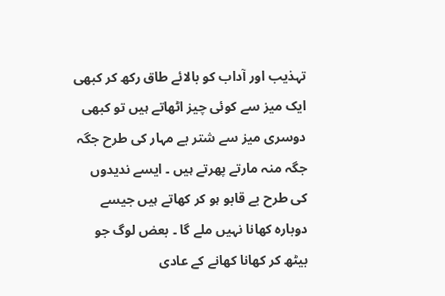تہذیب اور آداب کو بالائے طاق رکھ کر کبھی ایک میز سے کوئی چیز اٹھاتے ہیں تو کبھی دوسری میز سے شتر بے مہار کی طرح جگہ جگہ منہ مارتے پھرتے ہیں ۔ ایسے ندیدوں کی طرح بے قابو ہو کر کھاتے ہیں جیسے دوبارہ کھانا نہیں ملے گا ۔ بعض لوگ جو بیٹھ کر کھانا کھانے کے عادی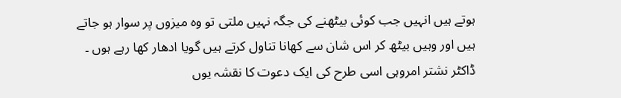ہوتے ہیں انہیں جب کوئی بیٹھنے کی جگہ نہیں ملتی تو وہ میزوں پر سوار ہو جاتے ہیں اور وہیں بیٹھ کر اس شان سے کھانا تناول کرتے ہیں گویا ادھار کھا رہے ہوں ۔ ڈاکٹر نشتر امروہی اسی طرح کی ایک دعوت کا نقشہ یوں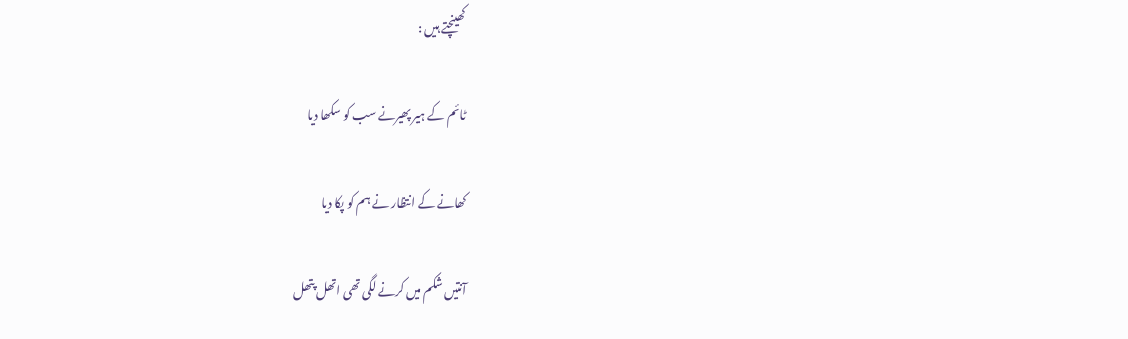کھینچتے ہیں :

ٹائم کے ہیر پھیرنے سب کو سکھا دیا

کھانے کے انتظار نے ہم کو پکا دیا

آنتیں شکم میں کرنے لگی تھی اتھل پتھل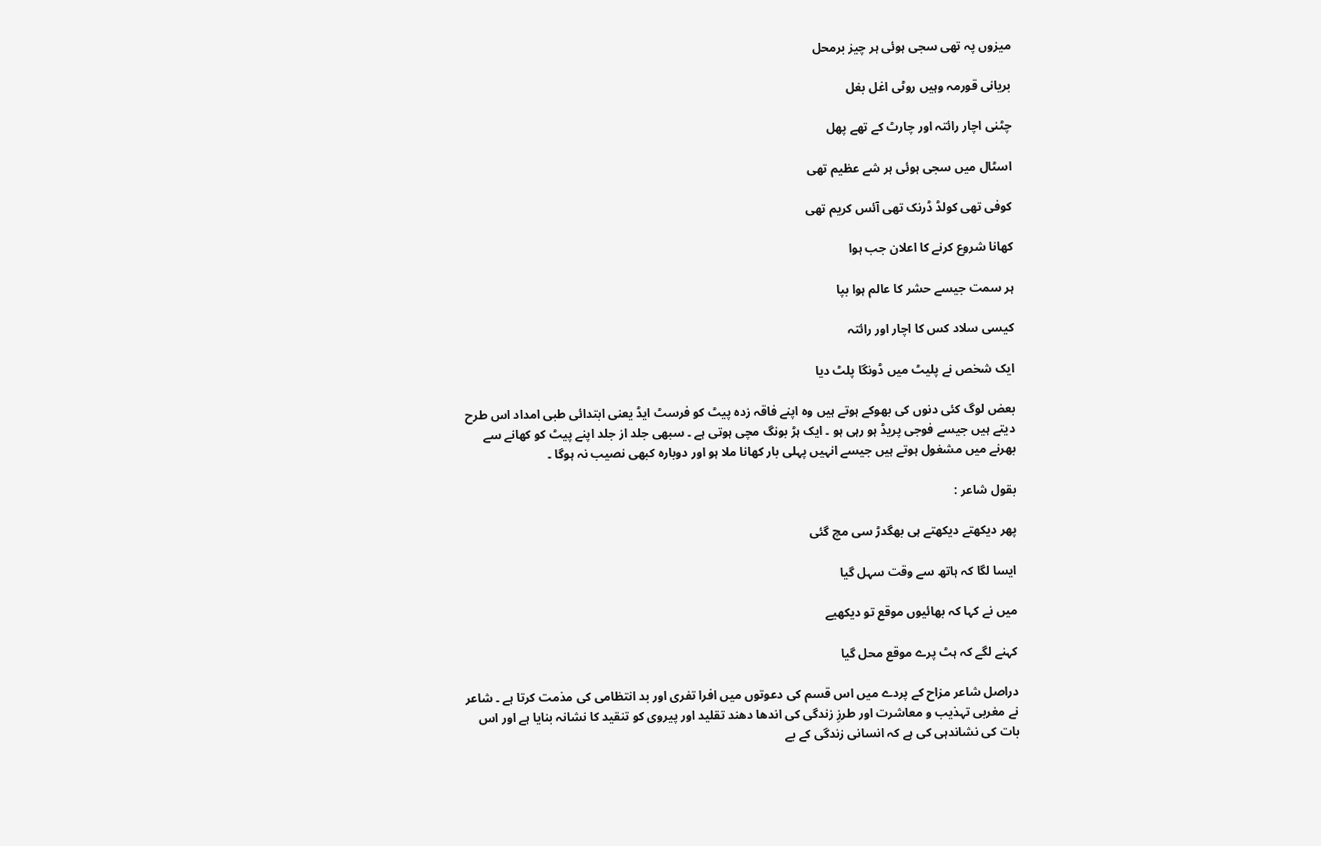میزوں پہ تھی سجی ہوئی ہر چیز برمحل

بریانی قورمہ وہیں روٹی اغل بغل

چٹنی اچار رائتہ اور چارٹ کے تھے پھل

اسٹال میں سجی ہوئی ہر شے عظیم تھی

کوفی تھی کولڈ ڈرنک تھی آئس کریم تھی

کھانا شروع کرنے کا اعلان جب ہوا

ہر سمت جیسے حشر کا عالم ہوا بپا

کیسی سلاد کس کا اچار اور رائتہ

ایک شخص نے پلیٹ میں ڈونگا پلٹ دیا

بعض لوگ کئی دنوں کی بھوکے ہوتے ہیں وہ اپنے فاقہ زدہ پیٹ کو فرسٹ ایڈ یعنی ابتدائی طبی امداد اس طرح دیتے ہیں جیسے فوجی پریڈ ہو رہی ہو ۔ ایک ہڑ بونگ مچی ہوتی ہے ۔ سبھی جلد از جلد اپنے پیٹ کو کھانے سے بھرنے میں مشغول ہوتے ہیں جیسے انہیں پہلی بار کھانا ملا ہو اور دوبارہ کبھی نصیب نہ ہوگا ۔

بقول شاعر :

پھر دیکھتے دیکھتے ہی بھگدڑ سی مچ گئی

ایسا لگا کہ ہاتھ سے وقت سہل گیا

میں نے کہا کہ بھائیوں موقع تو دیکھیے

کہنے لگے کہ ہٹ پرے موقع محل گیا

دراصل شاعر مزاح کے پردے میں اس قسم کی دعوتوں میں افرا تفری اور بد انتظامی کی مذمت کرتا ہے ۔ شاعر نے مغربی تہذیب و معاشرت اور طرزِ زندگی کی اندھا دھند تقلید اور پیروی کو تنقید کا نشانہ بنایا ہے اور اس بات کی نشاندہی کی ہے کہ انسانی زندگی کے بے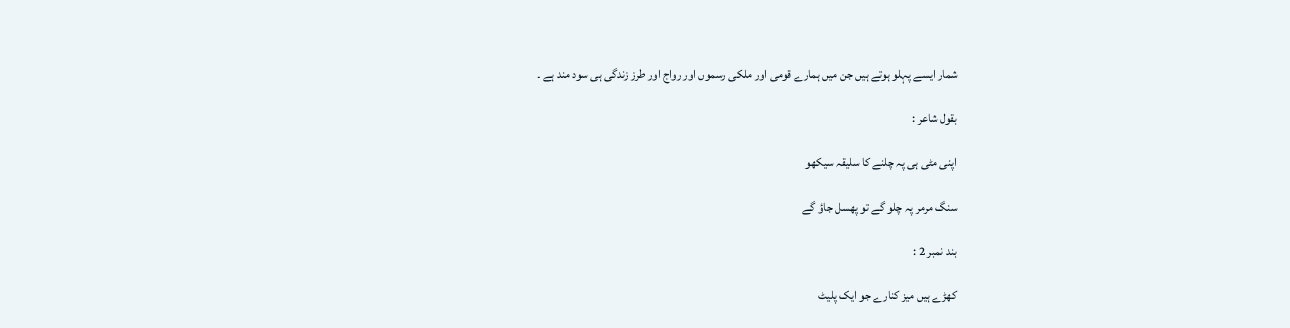شمار ایسے پہلو ہوتے ہیں جن میں ہمارے قومی اور ملکی رسموں اور رواج اور طرز زندگی ہی سود مند ہے ۔

بقول شاعر :

اپنی مٹی ہی پہ چلنے کا سلیقہ سیکھو

سنگ مرمر پہ چلو گے تو پھسل جاؤ گے

بند نمبر 2 :

کھڑے ہیں میز کنارے جو ایک پلیٹ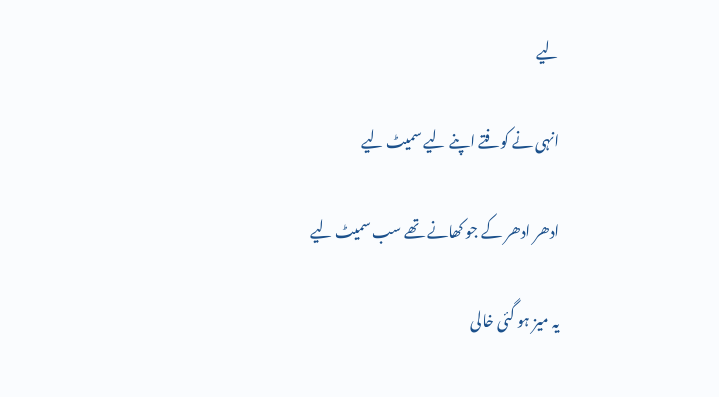لیے

انہی نے کوفتے اپنے لیے سمیٹ لیے

ادھر ادھر کے جو کھانے تھے سب سمیٹ لیے

یہ میز ہو گئی خالی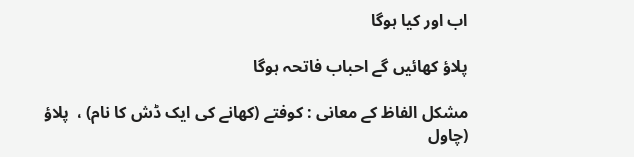اب اور کیا ہوگا

پلاؤ کھائیں گے احباب فاتحہ ہوگا

مشکل الفاظ کے معانی : کوفتے (کھانے کی ایک ڈش کا نام) ،  پلاؤ (چاول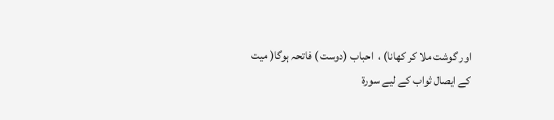اور گوشت ملا کر کھانا) ،  احباب (دوست ) فاتحہ ہوگا( میت کے ایصال ثواب کے لیے سورۃ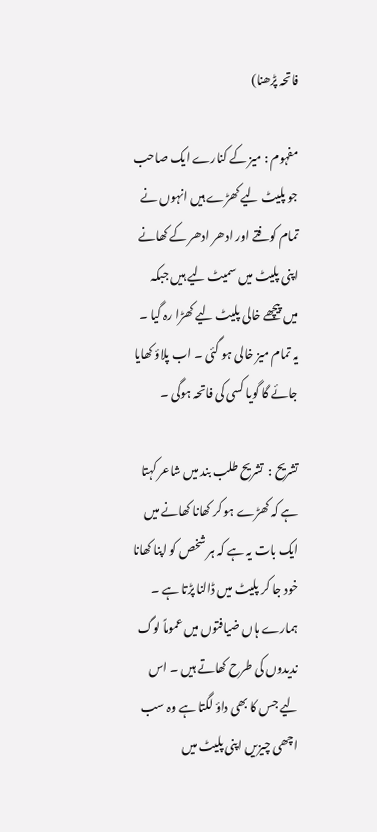فاتحہ پڑھنا)

مفہوم : میز کے کنارے ایک صاحب جو پلیٹ لیے کھڑے ہیں انہوں نے تمام کوفتے اور ادھر ادھر کے کھانے اپنی پلیٹ میں سمیٹ لیے ہیں جبکہ میں پیچھے خالی پلیٹ لیے کھڑا رہ گیا ۔ یہ تمام میز خالی ہو گئی ۔ اب پلاؤ کھایا جائے گا گویا کسی کی فاتحہ ہوگی ۔

تشریح :  تشریح طلب بند میں شاعر کہتا ہے کہ کھڑے ہو کر کھانا کھانے میں ایک بات یہ ہے کہ ہر شخص کو اپنا کھانا خود جا کر پلیٹ میں ڈالنا پڑتا ہے ۔ ہمارے ہاں ضیافتوں میں عموماً لوگ ندیدوں کی طرح کھاتے ہیں ۔ اس لیے جس کا بھی داؤ لگتا ہے وہ سب اچھی چیزیں اپنی پلیٹ میں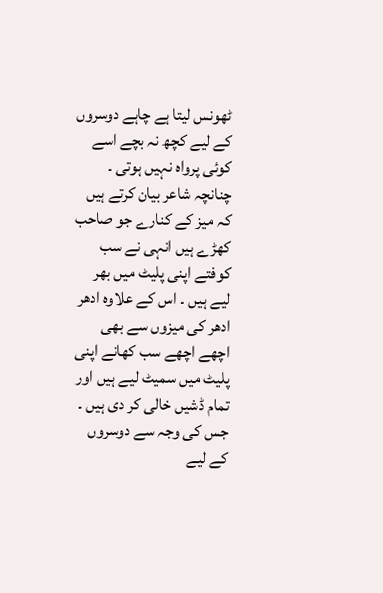ٹھونس لیتا ہے چاہے دوسروں کے لیے کچھ نہ بچے اسے کوئی پرواہ نہیں ہوتی ۔ چنانچہ شاعر بیان کرتے ہیں کہ میز کے کنارے جو صاحب کھڑے ہیں انہی نے سب کوفتے اپنی پلیٹ میں بھر لیے ہیں ۔ اس کے علاوہ ادھر ادھر کی میزوں سے بھی اچھے اچھے سب کھانے اپنی پلیٹ میں سمیٹ لیے ہیں اور تمام ڈشیں خالی کر دی ہیں ۔ جس کی وجہ سے دوسروں کے لیے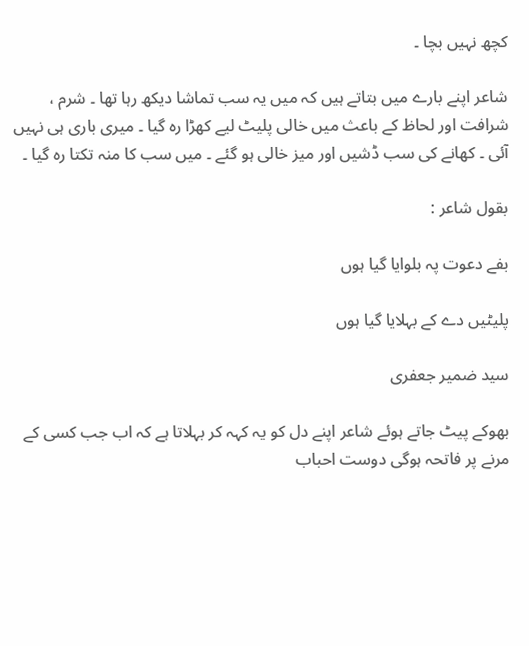کچھ نہیں بچا ۔

شاعر اپنے بارے میں بتاتے ہیں کہ میں یہ سب تماشا دیکھ رہا تھا ۔ شرم ، شرافت اور لحاظ کے باعث میں خالی پلیٹ لیے کھڑا رہ گیا ۔ میری باری ہی نہیں آئی ۔ کھانے کی سب ڈشیں اور میز خالی ہو گئے ۔ میں سب کا منہ تکتا رہ گیا ۔

بقول شاعر :

بفے دعوت پہ بلوایا گیا ہوں

پلیٹیں دے کے بہلایا گیا ہوں

سید ضمیر جعفری

بھوکے پیٹ جاتے ہوئے شاعر اپنے دل کو یہ کہہ کر بہلاتا ہے کہ اب جب کسی کے مرنے پر فاتحہ ہوگی دوست احباب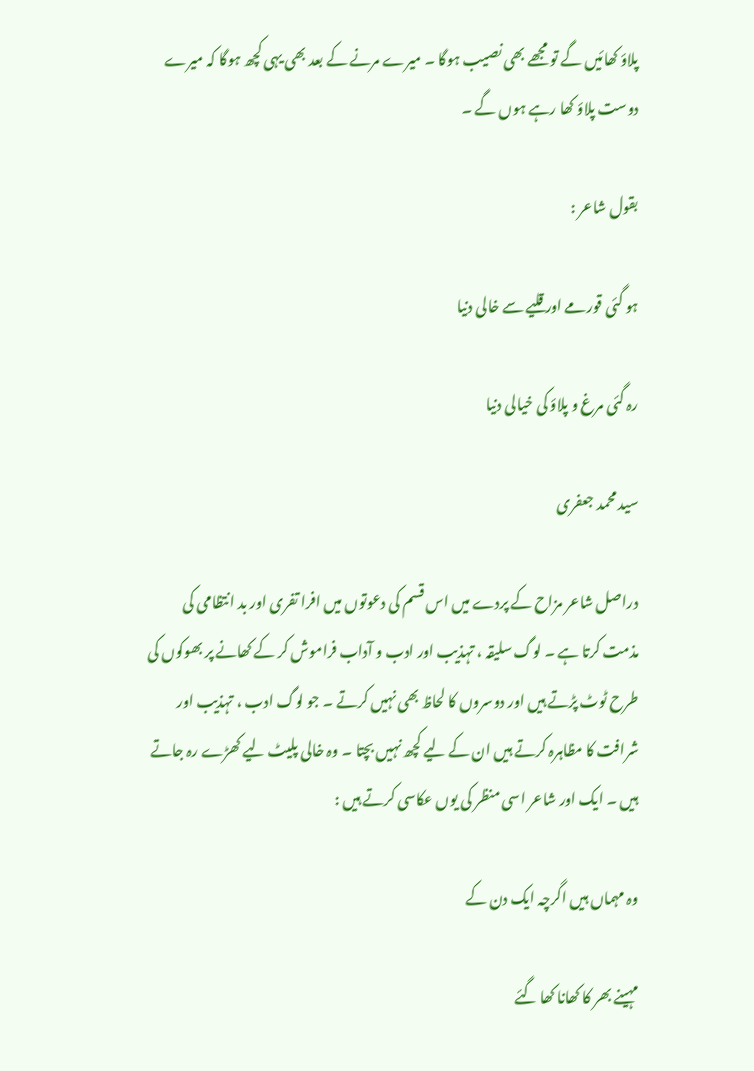پلاؤ کھائیں گے تو مجھے بھی نصیب ہوگا ۔ میرے مرنے کے بعد بھی یہی کچھ ہوگا کہ میرے دوست پلاؤ کھا رہے ہوں گے ۔

بقول شاعر :

ہو گئی قورمے اور قلیے سے خالی دنیا

رہ گئی مرغ و پلاؤ کی خیالی دنیا

سید محمد جعفری

دراصل شاعر مزاح کے پردے میں اس قسم کی دعوتوں میں افرا تفری اور بد انتظامی کی مذمت کرتا ہے ۔ لوگ سلیقہ ، تہذیب اور ادب و آداب فراموش کر کے کھانے پر بھوکوں کی طرح ٹوٹ پڑتے ہیں اور دوسروں کا لحاظ بھی نہیں کرتے ۔ جو لوگ ادب ، تہذیب اور شرافت کا مظاہرہ کرتے ہیں ان کے لیے کچھ نہیں بچتا ۔ وہ خالی پلیٹ لیے کھڑے رہ جاتے ہیں ۔ ایک اور شاعر اسی منظر کی یوں عکاسی کرتے ہیں :

وہ مہماں ہیں اگرچہ ایک دن کے

مہینے بھر کا کھانا کھا گئے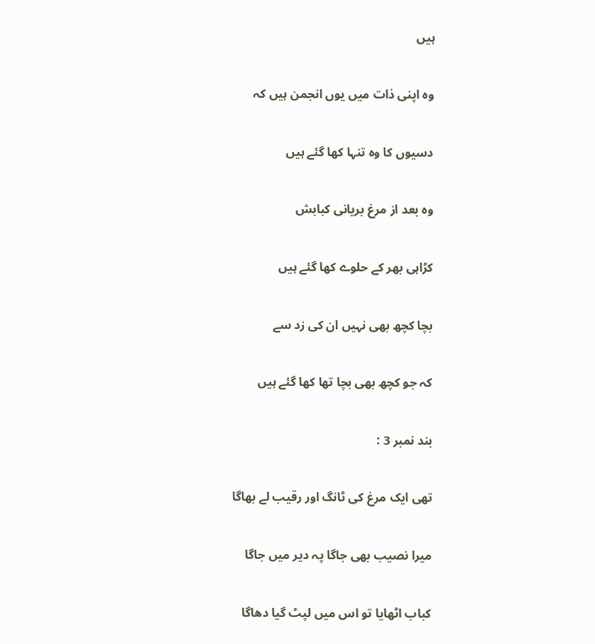ہیں

وہ اپنی ذات میں یوں انجمن ہیں کہ

دسیوں کا وہ تنہا کھا گئے ہیں

وہ بعد از مرغ بریانی کبابش

کڑاہی بھر کے حلوے کھا گئے ہیں

بچا کچھ بھی نہیں ان کی زد سے

کہ جو کچھ بھی بچا تھا کھا گئے ہیں

بند نمبر 3 :

تھی ایک مرغ کی ٹانگ اور رقیب لے بھاگا

میرا نصیب بھی جاگا پہ دیر میں جاگا

کباب اٹھایا تو اس میں لپٹ گیا دھاگا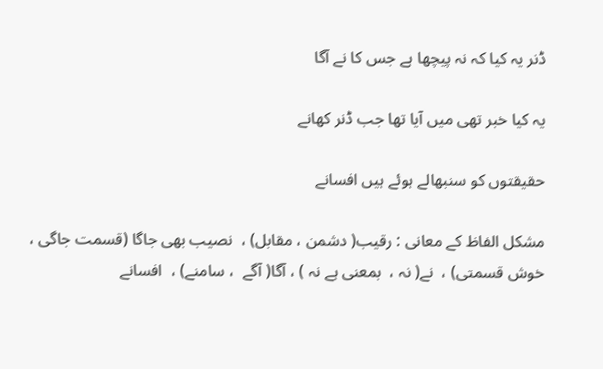ڈنر یہ کیا کہ نہ پیچھا ہے جس کا نے آگا

یہ کیا خبر تھی میں آیا تھا جب ڈنر کھانے

حقیقتوں کو سنبھالے ہوئے ہیں افسانے

مشکل الفاظ کے معانی : رقیب( دشمن ، مقابل) ،  نصیب بھی جاگا (قسمت جاگی ، خوش قسمتی) ،  نے( نہ ،  بمعنی ہے نہ ) ، آگا( آگے  ، سامنے) ،  افسانے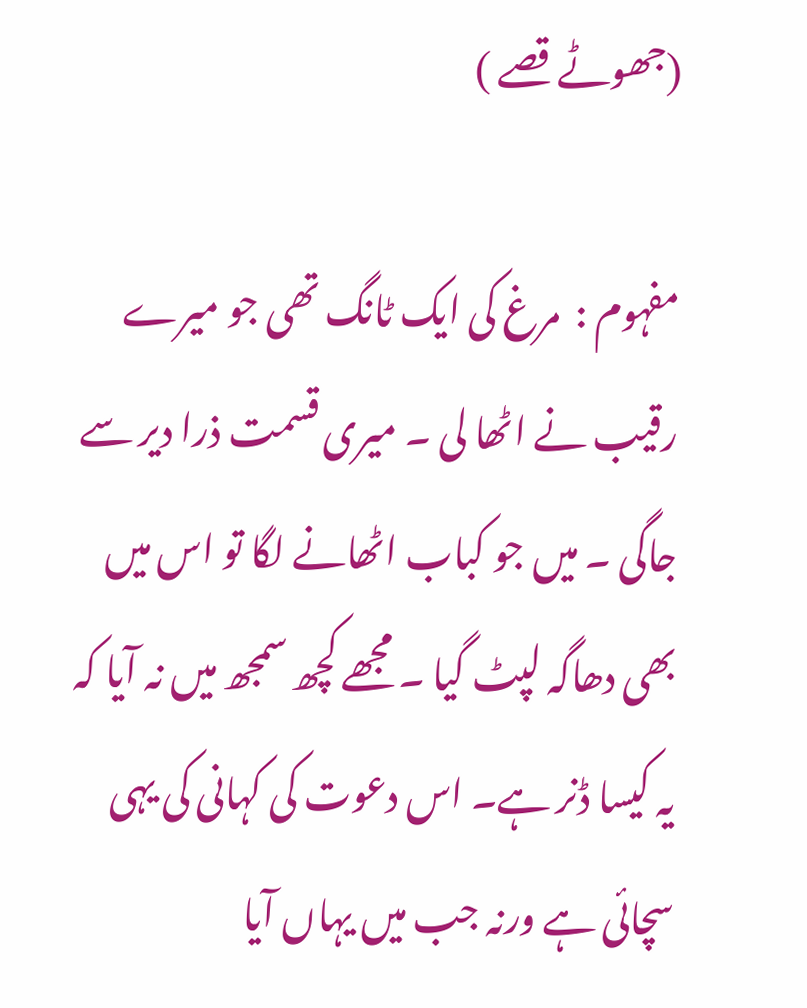(جھوٹے قصے )

مفہوم :  مرغ کی ایک ٹانگ تھی جو میرے رقیب نے اٹھا لی ۔ میری قسمت ذرا دیر سے جاگی ۔ میں جو کباب اٹھانے لگا تو اس میں بھی دھاگہ لپٹ گیا ۔ مجھے کچھ سمجھ میں نہ آیا کہ یہ کیسا ڈنر ہے۔ اس دعوت کی کہانی کی یہی سچائی ہے ورنہ جب میں یہاں آیا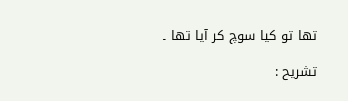تھا تو کیا سوچ کر آیا تھا ۔

تشریح :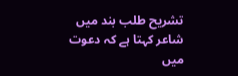تشریح طلب بند میں شاعر کہتا ہے کہ دعوت میں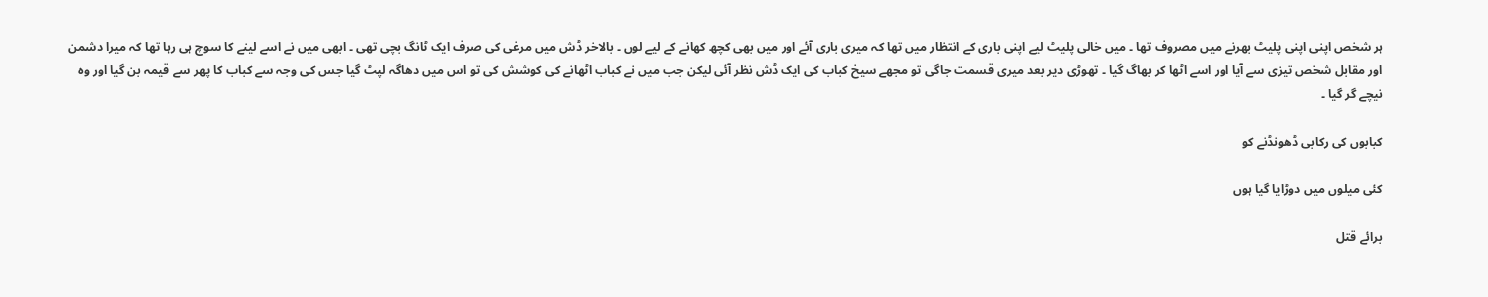ہر شخص اپنی اپنی پلیٹ بھرنے میں مصروف تھا ۔ میں خالی پلیٹ لیے اپنی باری کے انتظار میں تھا کہ میری باری آئے اور میں بھی کچھ کھانے کے لیے لوں ۔ بالاخر ڈش میں مرغی کی صرف ایک ٹانگ بچی تھی ۔ ابھی میں نے اسے لینے کا سوچ ہی رہا تھا کہ میرا دشمن اور مقابل شخص تیزی سے آیا اور اسے اٹھا کر بھاگ گیا ۔ تھوڑی دیر بعد میری قسمت جاگی تو مجھے سیخ کباب کی ایک ڈش نظر آئی لیکن جب میں نے کباب اٹھانے کی کوشش کی تو اس میں دھاگہ لپٹ گیا جس کی وجہ سے کباب کا پھر سے قیمہ بن گیا اور وہ نیچے گر گیا ۔

کبابوں کی رکابی ڈھونڈنے کو

کئی میلوں میں دوڑایا گیا ہوں

برائے قتل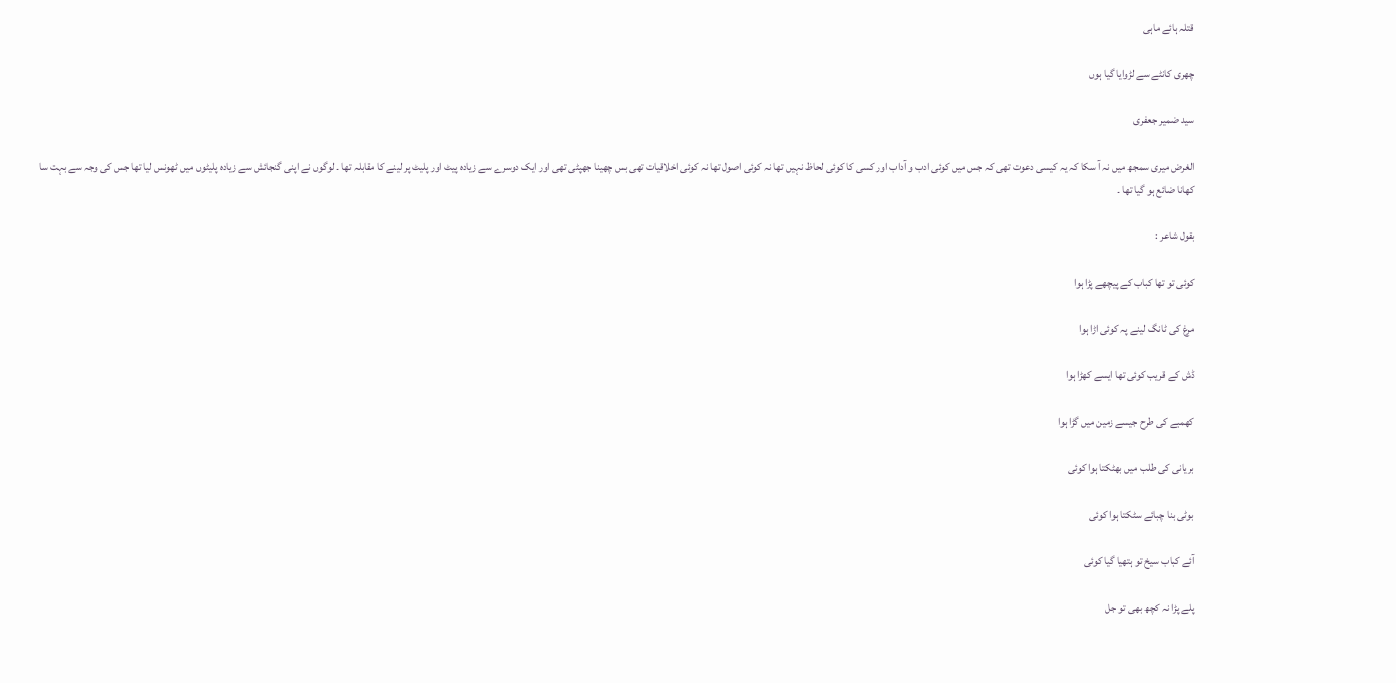قتلہ ہائے ماہی

چھری کانٹے سے لڑوایا گیا ہوں

سید ضمیر جعفری

الغرض میری سمجھ میں نہ آ سکا کہ یہ کیسی دعوت تھی کہ جس میں کوئی ادب و آداب اور کسی کا کوئی لحاظ نہیں تھا نہ کوئی اصول تھا نہ کوئی اخلاقیات تھی بس چھینا جھپٹی تھی اور ایک دوسرے سے زیادہ پیٹ اور پلیٹ پر لینے کا مقابلہ تھا ۔ لوگوں نے اپنی گنجائش سے زیادہ پلیٹوں میں ٹھونس لیا تھا جس کی وجہ سے بہت سا کھانا ضائع ہو گیا تھا ۔

بقول شاعر :

کوئی تو تھا کباب کے پیچھے پڑا ہوا

مرغ کی ٹانگ لینے پہ کوئی اڑا ہوا

ڈش کے قریب کوئی تھا ایسے کھڑا ہوا

کھمبے کی طرح جیسے زمین میں گڑا ہوا

بریانی کی طلب میں بھٹکتا ہوا کوئی

بوٹی بنا چبائے سٹکتا ہوا کوئی

آئے کباب سیخ تو ہتھیا گیا کوئی

پلے پڑا نہ کچھ بھی تو جل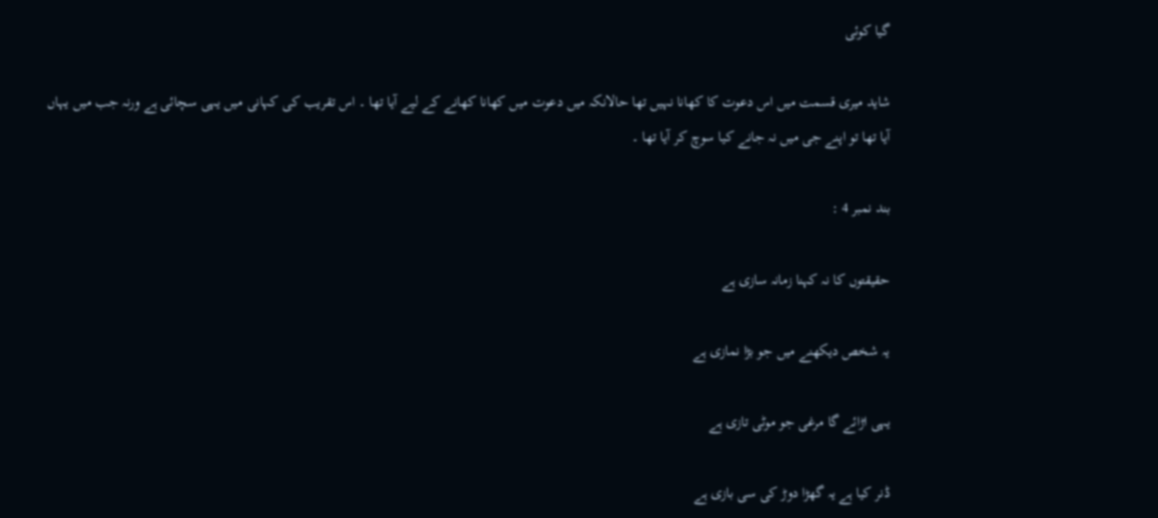گیا کوئی

شاید میری قسمت میں اس دعوت کا کھانا نہیں تھا حالانکہ میں دعوت میں کھانا کھانے کے لیے آیا تھا ۔ اس تقریب کی کہانی میں یہی سچائی ہے ورنہ جب میں یہاں آیا تھا تو اپنے جی میں نہ جانے کیا سوچ کر آیا تھا ۔

بند نمبر 4 :

حقیقتوں کا نہ کہنا زمانہ سازی ہے

یہ شخص دیکھنے میں جو بڑا نمازی ہے

یہی اڑائے گا مرغی جو موٹی تازی ہے

ڈنر کیا ہے یہ گھڑا دوڑ کی سی بازی ہے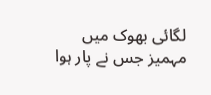لگائی بھوک میں مہمیز جس نے پار ہوا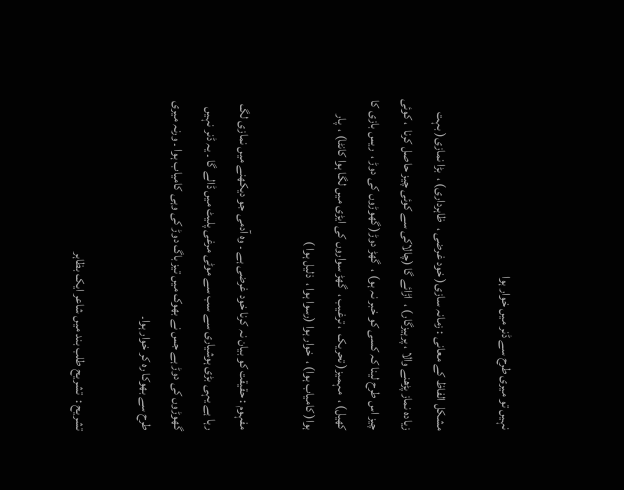نہیں تو میری طرح سے ڈنر میں خوار ہوا

مشکل الفاظ کے معانی : زمانہ سازی( خود غرضی ،  ظاہرداری) ،  بڑا نمازی( بہت زیادہ نماز پڑھنے والا ، پرہیزگار) ،  اڑائے گا (چالاکی سے کوئی چیز حاصل کرنا  ، کوئی چیز اس طرح لینا کہ کسی کو خبر نہ ہو) ،  گھڑ دوڑ( گھوڑوں کی دوڑ ،  ریس بازی کا  کھیل) ،  مہمیز( تحریک  ، ترغیب ،  گھڑ سواروں کی ایڑی میں لگا ہوا کانٹا) ،  پار ہوا( کامیاب ہوا) ،  خوار ہوا (رسوا ہوا ،  ذلیل ہوا )

مفہوم : حقیقت کو بیان نہ کرنا خود غرضی ہے ۔ وہ آدمی جو دیکھنے میں نمازی لگ رہا ہے یہی بڑی ہوشیاری سے سب سے موٹی مرغی پلیٹ میں ڈالے گا ۔ یہ ڈنر نہیں گھوڑوں کی دوڑ ہے جس نے بھوک میں تیز باگ دوڑ کی وہی کامیاب ہوا ۔ ورنہ میری طرح سے بھوکا رہ کر خوار ہوا۔

تشریح :  تشریح طلب بند میں شاعر ایک بظاہر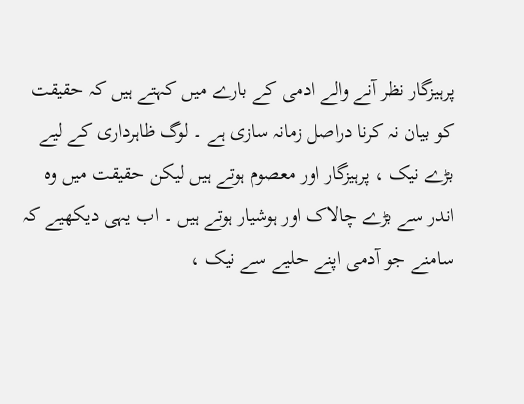پرہیزگار نظر آنے والے ادمی کے بارے میں کہتے ہیں کہ حقیقت کو بیان نہ کرنا دراصل زمانہ سازی ہے ۔ لوگ ظاہرداری کے لیے بڑے نیک ، پرہیزگار اور معصوم ہوتے ہیں لیکن حقیقت میں وہ اندر سے بڑے چالاک اور ہوشیار ہوتے ہیں ۔ اب یہی دیکھیے کہ سامنے جو آدمی اپنے حلیے سے نیک ،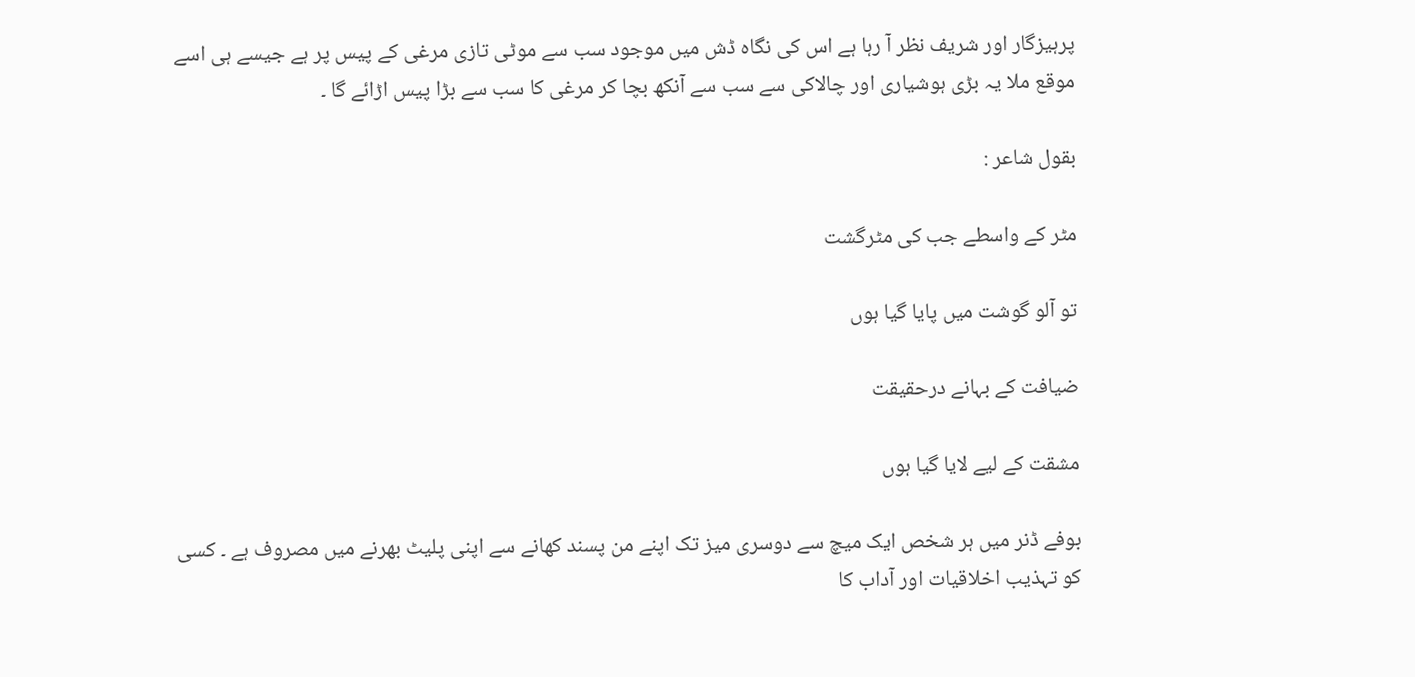پرہیزگار اور شریف نظر آ رہا ہے اس کی نگاہ ڈش میں موجود سب سے موٹی تازی مرغی کے پیس پر ہے جیسے ہی اسے موقع ملا یہ بڑی ہوشیاری اور چالاکی سے سب سے آنکھ بچا کر مرغی کا سب سے بڑا پیس اڑائے گا ۔

بقول شاعر :

مٹر کے واسطے جب کی مٹرگشت

تو آلو گوشت میں پایا گیا ہوں

ضیافت کے بہانے درحقیقت

مشقت کے لیے لایا گیا ہوں

بوفے ڈنر میں ہر شخص ایک میچ سے دوسری میز تک اپنے من پسند کھانے سے اپنی پلیٹ بھرنے میں مصروف ہے ۔ کسی کو تہذیب اخلاقیات اور آداب کا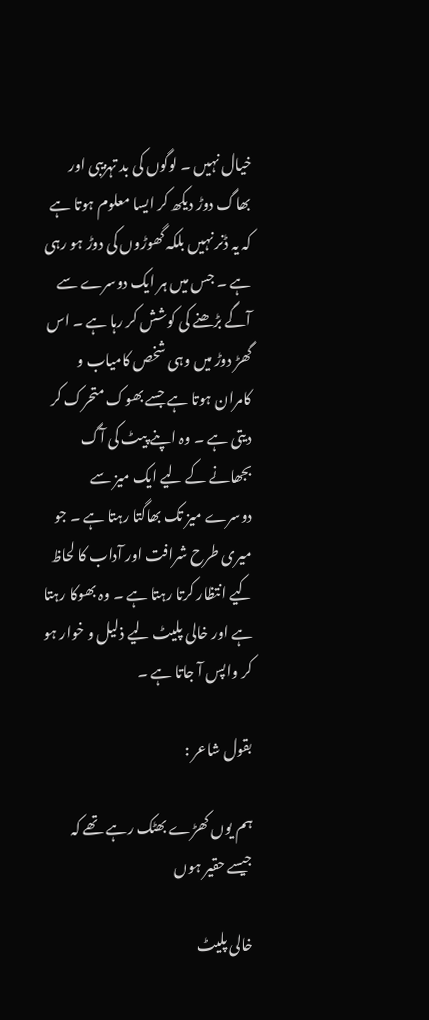خیال نہیں ۔ لوگوں کی بد تہزیبی اور بھاگ دوڑ دیکھ کر ایسا معلوم ہوتا ہے کہ یہ ڈنر نہیں بلکہ گھوڑوں کی دوڑ ہو رہی ہے ۔ جس میں ہر ایک دوسرے سے آگے بڑھنے کی کوشش کر رہا ہے ۔ اس گھڑ دوڑ میں وہی شخص کامیاب و کامران ہوتا ہے جسے بھوک متحرک کر دیتی ہے ۔ وہ اپنے پیٹ کی آگ بجھانے کے لیے ایک میز سے دوسرے میز تک بھاگتا رہتا ہے ۔ جو میری طرح شرافت اور آداب کا لحاظ کیے انتظار کرتا رہتا ہے ۔ وہ بھوکا رہتا ہے اور خالی پلیٹ لیے ذلیل و خوار ہو کر واپس آ جاتا ہے ۔

بقول شاعر :

ہم یوں کھڑے بھٹک رہے تھے کہ جیسے حقیر ہوں

خالی پلیٹ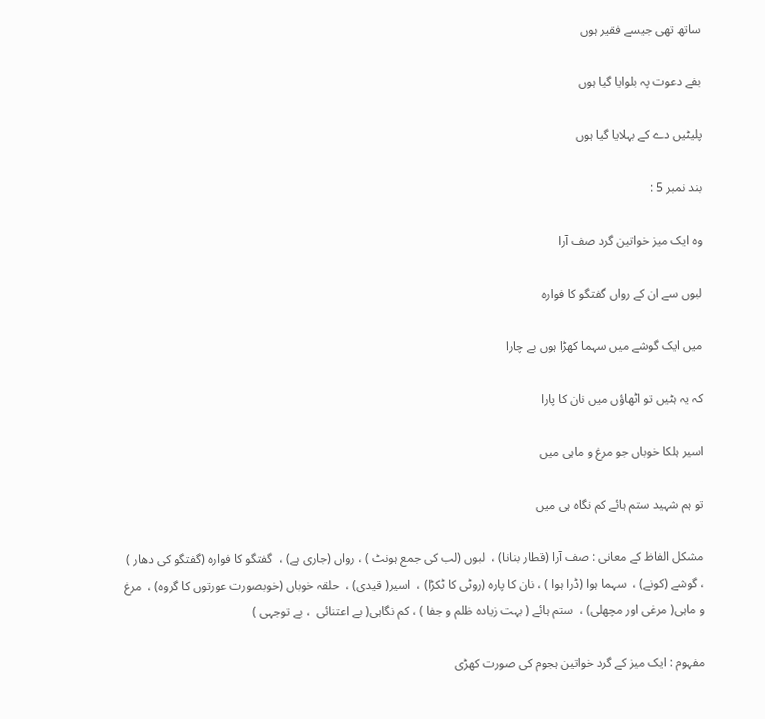ساتھ تھی جیسے فقیر ہوں

بفے دعوت پہ بلوایا گیا ہوں

پلیٹیں دے کے بہلایا گیا ہوں

بند نمبر 5 :

وہ ایک میز خواتین گرد صف آرا

لبوں سے ان کے رواں گفتگو کا فوارہ

میں ایک گوشے میں سہما کھڑا ہوں بے چارا

کہ یہ ہٹیں تو اٹھاؤں میں نان کا پارا

اسیر ہلکا خوباں جو مرغ و ماہی میں

تو ہم شہید ستم ہائے کم نگاہ ہی میں

مشکل الفاظ کے معانی : صف آرا (قطار بنانا) ،  لبوں (لب کی جمع ہونٹ ) ، رواں (جاری ہے) ،  گفتگو کا فوارہ (گفتگو کی دھار ) ، گوشے (کونے) ،  سہما ہوا (ڈرا ہوا ) ، نان کا پارہ (روٹی کا ٹکڑا) ،  اسیر( قیدی) ،  حلقہ خوباں (خوبصورت عورتوں کا گروہ) ،  مرغ و ماہی( مرغی اور مچھلی) ،  ستم ہائے ( بہت زیادہ ظلم و جفا ) ، کم نگاہی( بے اعتنائی  ، بے توجہی )

مفہوم : ایک میز کے گرد خواتین ہجوم کی صورت کھڑی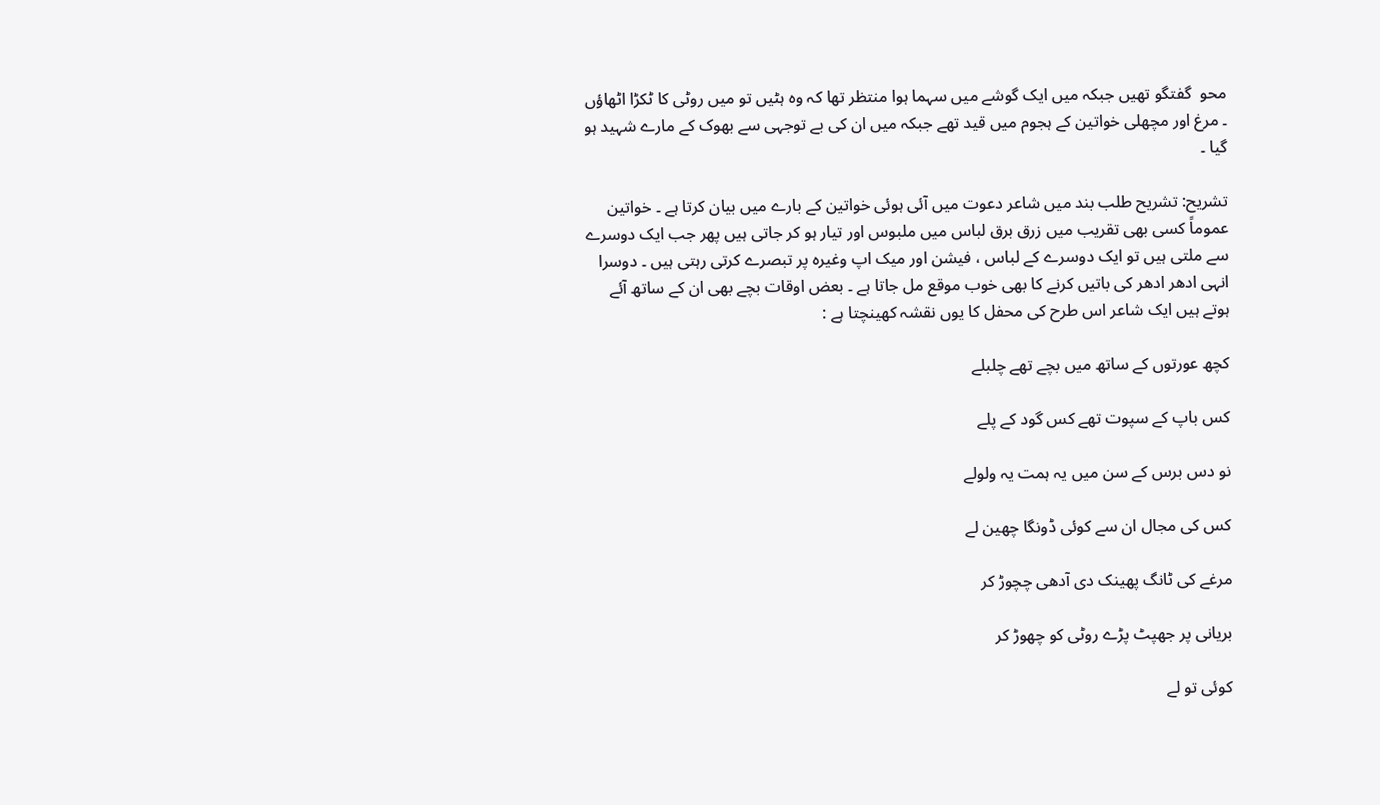محو  گفتگو تھیں جبکہ میں ایک گوشے میں سہما ہوا منتظر تھا کہ وہ ہٹیں تو میں روٹی کا ٹکڑا اٹھاؤں ۔ مرغ اور مچھلی خواتین کے ہجوم میں قید تھے جبکہ میں ان کی بے توجہی سے بھوک کے مارے شہید ہو گیا ۔

تشریح: تشریح طلب بند میں شاعر دعوت میں آئی ہوئی خواتین کے بارے میں بیان کرتا ہے ۔ خواتین عموماً کسی بھی تقریب میں زرق برق لباس میں ملبوس اور تیار ہو کر جاتی ہیں پھر جب ایک دوسرے سے ملتی ہیں تو ایک دوسرے کے لباس ، فیشن اور میک اپ وغیرہ پر تبصرے کرتی رہتی ہیں ۔ دوسرا انہی ادھر ادھر کی باتیں کرنے کا بھی خوب موقع مل جاتا ہے ۔ بعض اوقات بچے بھی ان کے ساتھ آئے ہوتے ہیں ایک شاعر اس طرح کی محفل کا یوں نقشہ کھینچتا ہے :

کچھ عورتوں کے ساتھ میں بچے تھے چلبلے

کس باپ کے سپوت تھے کس گود کے پلے

نو دس برس کے سن میں یہ ہمت یہ ولولے

کس کی مجال ان سے کوئی ڈونگا چھین لے

مرغے کی ٹانگ پھینک دی آدھی چچوڑ کر

بریانی پر جھپٹ پڑے روٹی کو چھوڑ کر

کوئی تو لے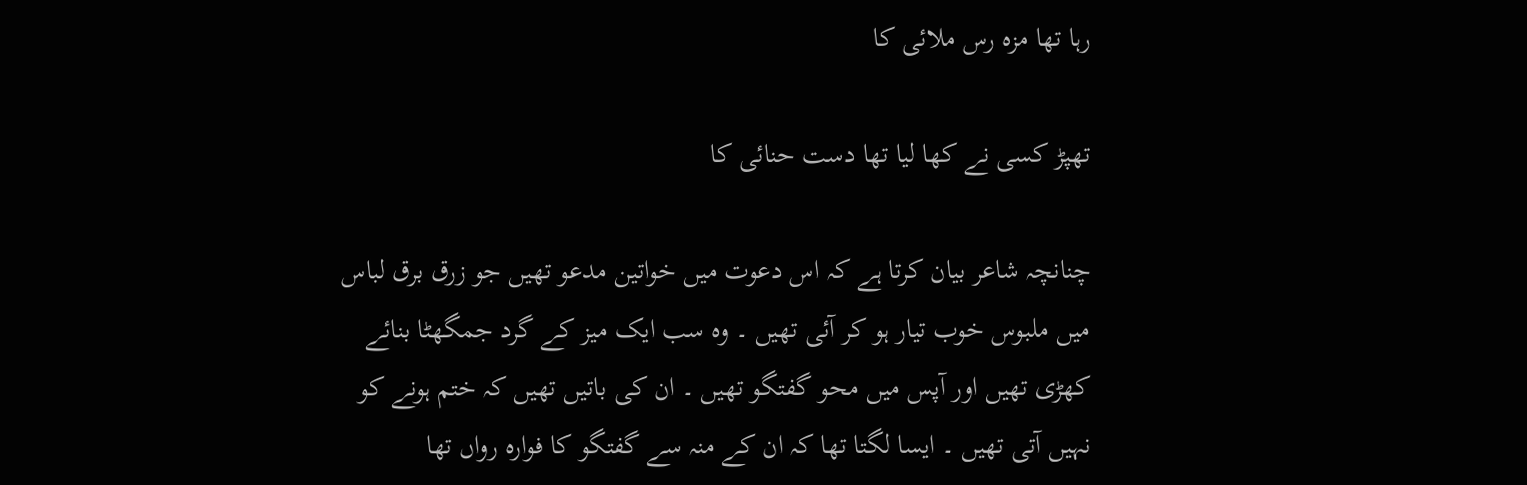رہا تھا مزہ رس ملائی کا

تھپڑ کسی نے کھا لیا تھا دست حنائی کا

چنانچہ شاعر بیان کرتا ہے کہ اس دعوت میں خواتین مدعو تھیں جو زرق برق لباس میں ملبوس خوب تیار ہو کر آئی تھیں ۔ وہ سب ایک میز کے گرد جمگھٹا بنائے کھڑی تھیں اور آپس میں محو گفتگو تھیں ۔ ان کی باتیں تھیں کہ ختم ہونے کو نہیں آتی تھیں ۔ ایسا لگتا تھا کہ ان کے منہ سے گفتگو کا فوارہ رواں تھا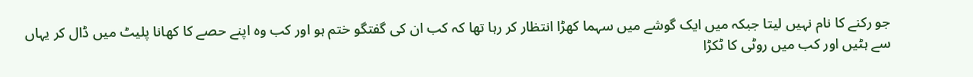جو رکنے کا نام نہیں لیتا جبکہ میں ایک گوشے میں سہما کھڑا انتظار کر رہا تھا کہ کب ان کی گفتگو ختم ہو اور کب وہ اپنے حصے کا کھانا پلیٹ میں ڈال کر یہاں سے ہٹیں اور کب میں روٹی کا ٹکڑا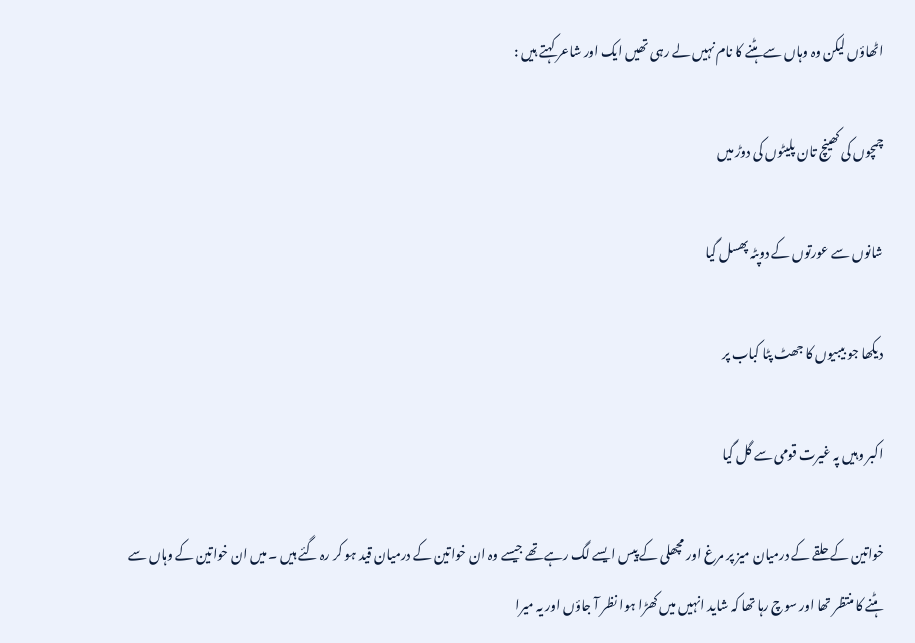اٹھاؤں لیکن وہ وہاں سے ہٹنے کا نام نہیں لے رہی تھیں ایک اور شاعر کہتے ہیں :

چمچوں کی کھینچ تان پلیٹوں کی دوڑ میں

شانوں سے عورتوں کے دوپٹہ پھسل گیا

دیکھا جو بیبیوں کا جھٹ پٹا کباب پر

اکبر وہیں پہ غیرت قومی سے گل گیا

خواتین کے حلقے کے درمیان میز پر مرغ اور مچھلی کے پیس ایسے لگ رہے تھے جیسے وہ ان خواتین کے درمیان قید ہو کر رہ گئے ہیں ۔ میں ان خواتین کے وہاں سے ہٹنے کا منتظر تھا اور سوچ رہا تھا کہ شاید انہیں میں کھڑا ہوا نظر آ جاؤں اور یہ میرا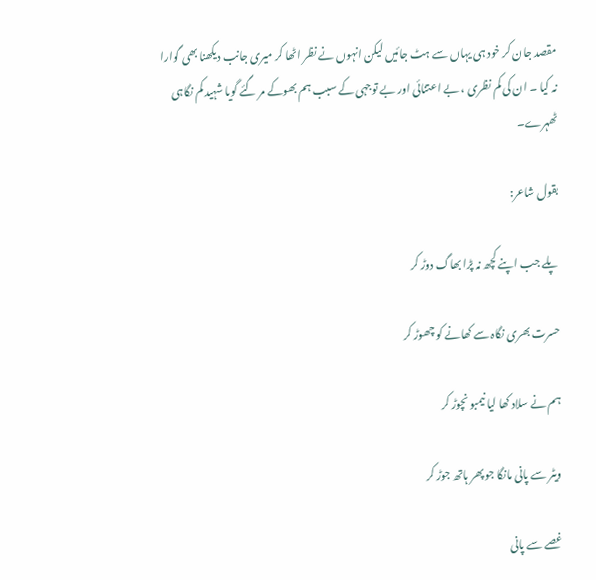مقصد جان کر خود ہی یہاں سے ہٹ جائیں لیکن انہوں نے نظر اٹھا کر میری جانب دیکھنا بھی گوارا نہ کیا ۔ ان کی کم نظری ، بے اعتنائی اور بے توجہی کے سبب ہم بھوکے مر گئے گویا شہید کم نگاہی ٹھہرے۔

بقول شاعر:

پلے جب اپنے کچھ نہ پڑا بھاگ دوڑ کر

حسرت بھری نگاہ سے کھانے کو چھوڑ کر

ہم نے سلاد کھا لیا نیمبو نچوڑ کر

ویٹر سے پانی مانگا جو پھر ہاتھ جوڑ کر

غصے سے پانی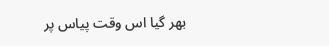بھر گیا اس وقت پیاس پر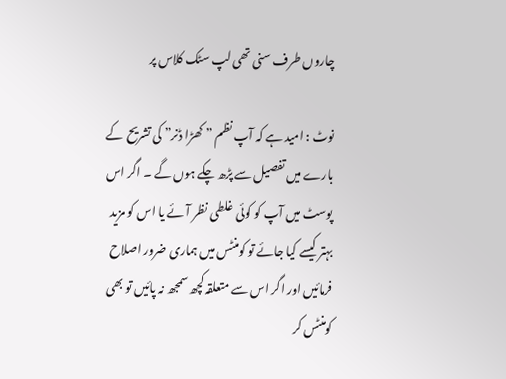چاروں طرف سنی تھی لپ سٹک کلاس پر

نوٹ : امید ہے کہ آپ نظم ” کھڑا ڈنر” کی تشریح  کے بارے میں تفصیل سے پڑھ چکے ہوں گے ۔ اگر اس پوسٹ میں آپ کو کوئی غلطی نظر آئے یا اس کو مزید بہتر کیسے کیا جائے تو کومنٹس میں ہماری ضرور اصلاح فرمائیں اور اگر اس سے متعلقہ کچھ سمجھ نہ پائیں تو بھی کومنٹس کر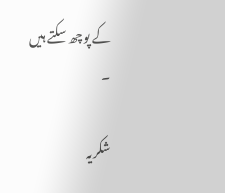کے پوچھ سکتے ہیں ۔

شکریہ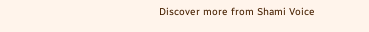Discover more from Shami Voice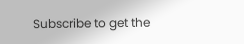Subscribe to get the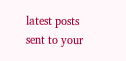latest posts sent to your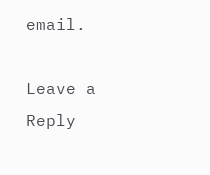email.

Leave a Reply